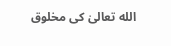الله تعالیٰ کی مخلوق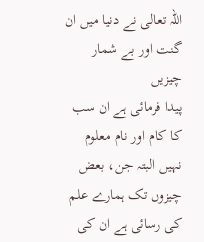اللہ تعالی نے دنیا میں ان گنت اور بے شمار چیزیں
پیدا فرمائی ہے ان سب کا کام اور نام معلوم نہیں البتہ جن، بعض چیزوں تک ہمارے علم کی رسائی ہے ان کی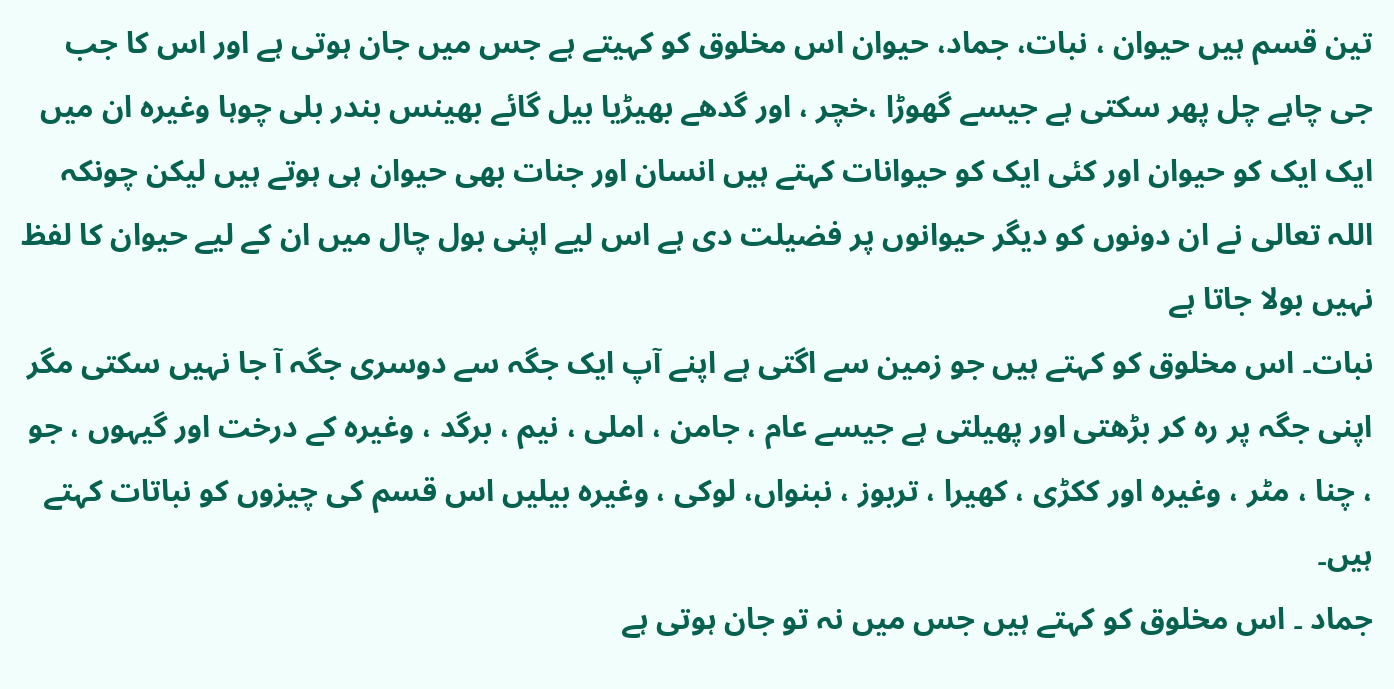تین قسم ہیں حیوان ، نبات، جماد، حیوان اس مخلوق کو کہیتے ہے جس میں جان ہوتی ہے اور اس کا جب جی چاہے چل پھر سکتی ہے جیسے گھوڑا ،خچر ، اور گدھے بھیڑیا بیل گائے بھینس بندر بلی چوہا وغیرہ ان میں ایک ایک کو حیوان اور کئی ایک کو حیوانات کہتے ہیں انسان اور جنات بھی حیوان ہی ہوتے ہیں لیکن چونکہ اللہ تعالی نے ان دونوں کو دیگر حیوانوں پر فضیلت دی ہے اس لیے اپنی بول چال میں ان کے لیے حیوان کا لفظ نہیں بولا جاتا ہے
نبات۔ اس مخلوق کو کہتے ہیں جو زمین سے اگتی ہے اپنے آپ ایک جگہ سے دوسری جگہ آ جا نہیں سکتی مگر اپنی جگہ پر رہ کر بڑھتی اور پھیلتی ہے جیسے عام ، جامن ، املی ، نیم ، برگد ، وغیرہ کے درخت اور گیہوں ، جو ، چنا ، مٹر ، وغیرہ اور ککڑی ، کھیرا ، تربوز ، نبنواں، لوکی ، وغیرہ بیلیں اس قسم کی چیزوں کو نباتات کہتے ہیں۔
جماد ۔ اس مخلوق کو کہتے ہیں جس میں نہ تو جان ہوتی ہے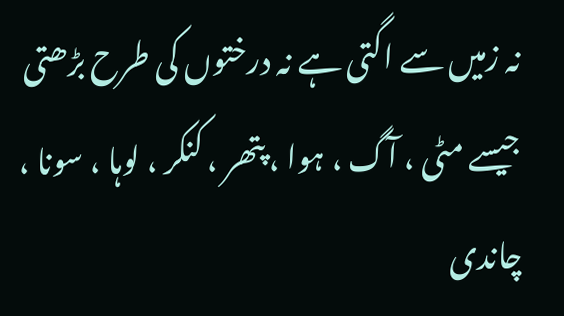نہ زمیں سے اگتی ہے نہ درختوں کی طرح بڑھتی جیسے مٹی ، آگ ، ہوا ، پتھر ، کنکر ، لوہا ، سونا ، چاندی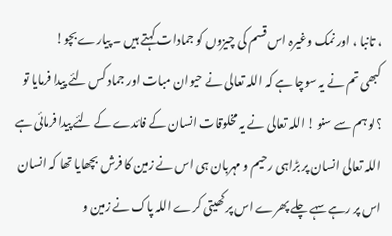، تانبا ، اور نمک وغیرہ اس قسم کی چیزوں کو جمادات کہتے ہیں ۔ پیارے بچو!
کبھی تم نے یہ سوچا ہے کہ اللہ تعالی نے حیوان مبات اور جماد کس لئے پیدا فرمایا تو ؟لو ہم سے سنو ! اللہ تعالی نے یہ مخلوقات انسان کے فائدے کے لئے پیدا فرمائی ہے اللہ تعالی انسان پر بڑاہی رحیم و مہربان ہی اس نے زمین کا فرش بچھایا تھا کہ انسان اس پر رہے سہے چلے پھرے اس پر کھیتی کرے اللہ پاک نے زمین و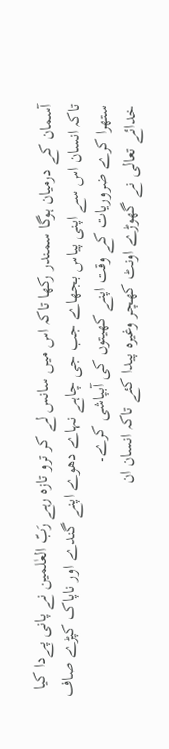آسمان کے درمیان ہوگا سمندر رکھا تاکہ اس میں سانس لے کر ترو تازہ رہے رَبّ العٰلمین نے پانی پےدا کیا تاکہ انسان اس سے اپنی پیاس بجھاے جب جی چاہے نہاے دھوے اپنے گندے اور ناپاک کپڑے صاف ستھرا کرے ضروریات کے وقت اپنے کھیتوں کی آبپاشی کرے۔
خدائے تعالی نے گھوڑے اونٹ کھچر وغیرہ پیدا کئے تاکہ انسان ان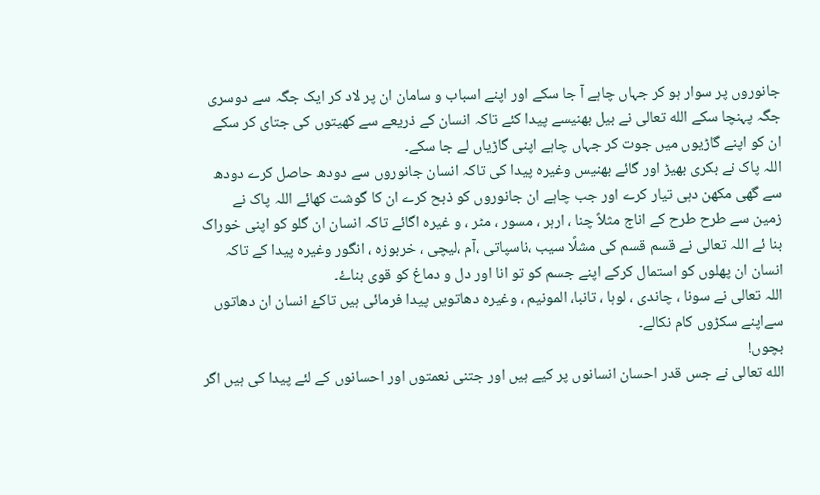جانوروں پر سوار ہو کر جہاں چاہے آ جا سکے اور اپنے اسباب و سامان ان پر لاد کر ایک جگہ سے دوسری جگہ پہنچا سکے الله تعالی نے بیل بھنیسے پیدا کئے تاکہ انسان کے ذریعے سے کھیتوں کی جتای کر سکے ان کو اپنے گاڑیوں میں جوت کر جہاں چاہے اپنی گاڑیاں لے جا سکے۔
اللہ پاک نے بکری بھیڑ اور گائے بھنیس وغیرہ پیدا کی تاکہ انسان جانوروں سے دودھ حاصل کرے دودھ سے گھی مکھن دہی تیار کرے اور جب چاہے ان جانوروں کو ذبح کرے ان کا گوشت کھائے اللہ پاک نے زمین سے طرح طرح کے اناج مثلاً چنا ، ارہر ، مسور ، مٹر ، و غیرہ اگائے تاکہ انسان ان گلو کو اپنی خوراک بنا ئے اللہ تعالی نے قسم قسم کی مشلًا سیب ،ناسپاتی ،آم ،لیچی ، خربوزہ ، انگور وغیرہ پیدا کے تاکہ انسان ان پھلوں کو استمال کرکے اپنے جسم کو تو انا اور دل و دماغ کو قوی بناۓ۔
اللہ تعالی نے سونا ، چاندی ، لوہا ، تانبا، المونیم ، وغیرہ دھاتویں پیدا فرمائی ہیں تاکۓ انسان ان دھاتوں سےاپنے سکڑوں کام نکالے۔
بچوں!
الله تعالی نے جس قدر احسان انسانوں پر کیے ہیں اور جتنی نعمتوں اور احسانوں کے لئے پیدا کی ہیں اگر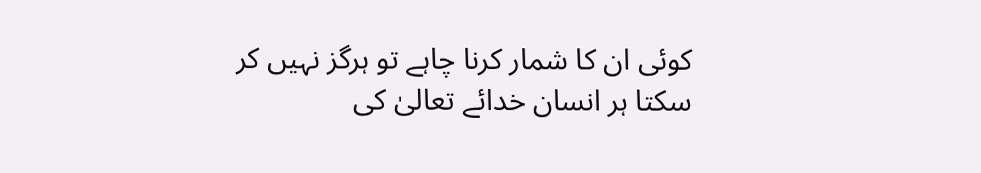کوئی ان کا شمار کرنا چاہے تو ہرگز نہیں کر سکتا ہر انسان خدائے تعالیٰ کی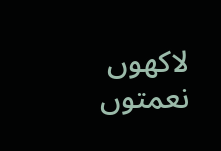لاکھوں نعمتوں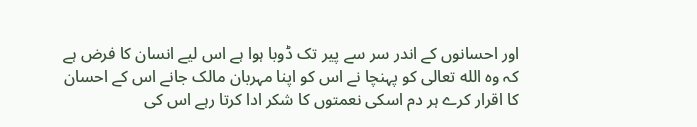اور احسانوں کے اندر سر سے پیر تک ڈوبا ہوا ہے اس لیے انسان کا فرض ہے کہ وہ الله تعالی کو پہنچا نے اس کو اپنا مہربان مالک جانے اس کے احسان کا اقرار کرے ہر دم اسکی نعمتوں کا شکر ادا کرتا رہے اس کی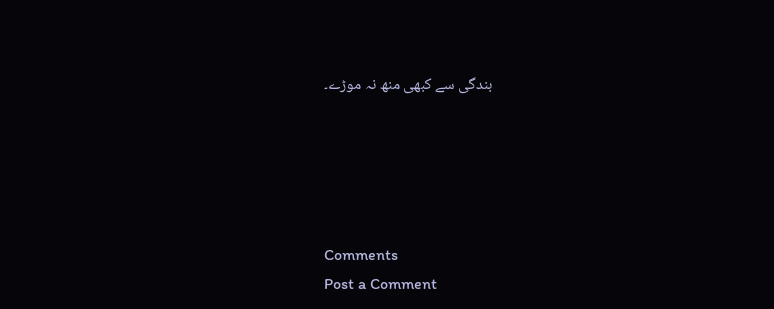بندگی سے کبھی منھ نہ موڑے۔





Comments
Post a Comment